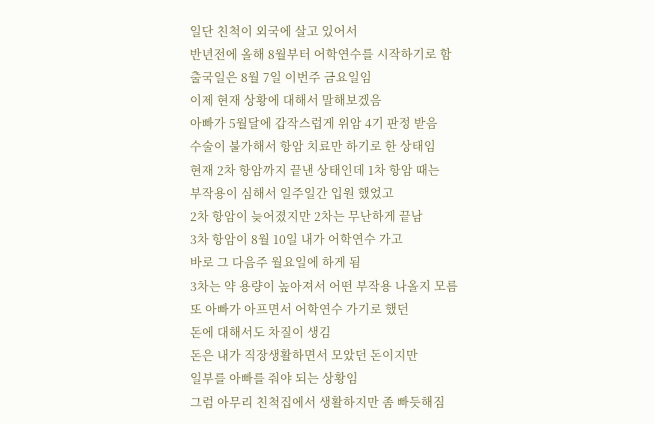일단 친척이 외국에 살고 있어서
반년전에 올해 8월부터 어학연수를 시작하기로 함
출국일은 8월 7일 이번주 금요일임
이제 현재 상황에 대해서 말해보겠음
아빠가 5월달에 갑작스럽게 위암 4기 판정 받음
수술이 불가해서 항암 치료만 하기로 한 상태임
현재 2차 항암까지 끝낸 상태인데 1차 항암 때는
부작용이 심해서 일주일간 입원 했었고
2차 항암이 늦어졌지만 2차는 무난하게 끝남
3차 항암이 8월 10일 내가 어학연수 가고
바로 그 다음주 월요일에 하게 됨
3차는 약 용량이 높아져서 어떤 부작용 나올지 모름
또 아빠가 아프면서 어학연수 가기로 했던
돈에 대해서도 차질이 생김
돈은 내가 직장생활하면서 모았던 돈이지만
일부를 아빠를 줘야 되는 상황임
그럼 아무리 친척집에서 생활하지만 좀 빠듯해짐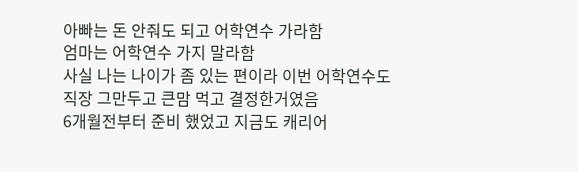아빠는 돈 안줘도 되고 어학연수 가라함
엄마는 어학연수 가지 말라함
사실 나는 나이가 좀 있는 편이라 이번 어학연수도
직장 그만두고 큰맘 먹고 결정한거였음
6개월전부터 준비 했었고 지금도 캐리어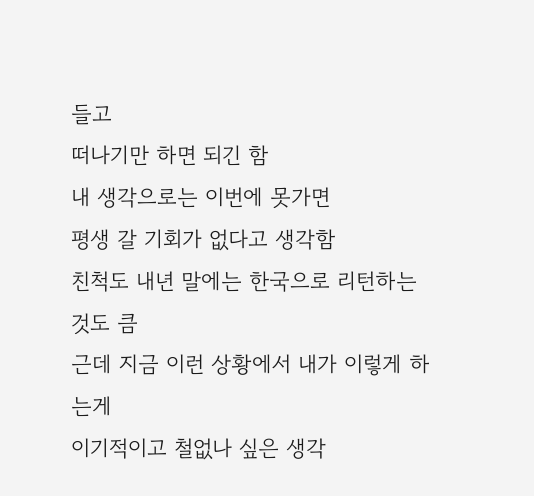들고
떠나기만 하면 되긴 함
내 생각으로는 이번에 못가면
평생 갈 기회가 없다고 생각함
친척도 내년 말에는 한국으로 리턴하는 것도 큼
근데 지금 이런 상황에서 내가 이렇게 하는게
이기적이고 철없나 싶은 생각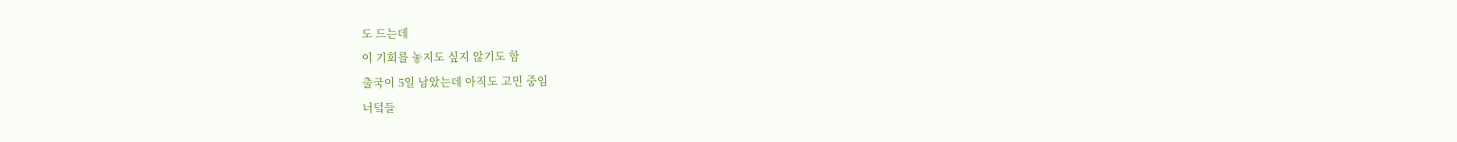도 드는데
이 기회를 놓지도 싶지 않기도 함
출국이 5일 남았는데 아직도 고민 중임
너덬들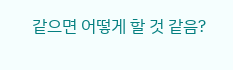같으면 어떻게 할 것 같음?